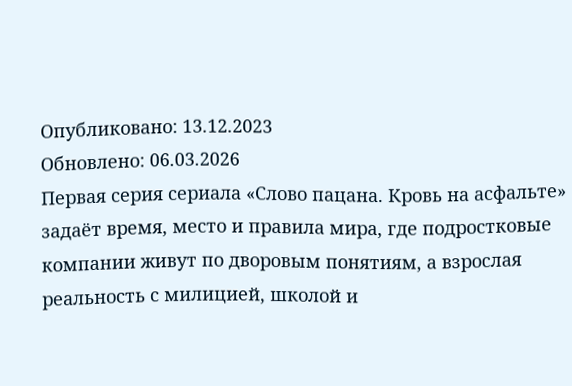Опубликовано: 13.12.2023
Обновлено: 06.03.2026
Первая серия сериала «Слово пацана. Кровь на асфальте» задаёт время, место и правила мира, где подростковые компании живут по дворовым понятиям, а взрослая реальность с милицией, школой и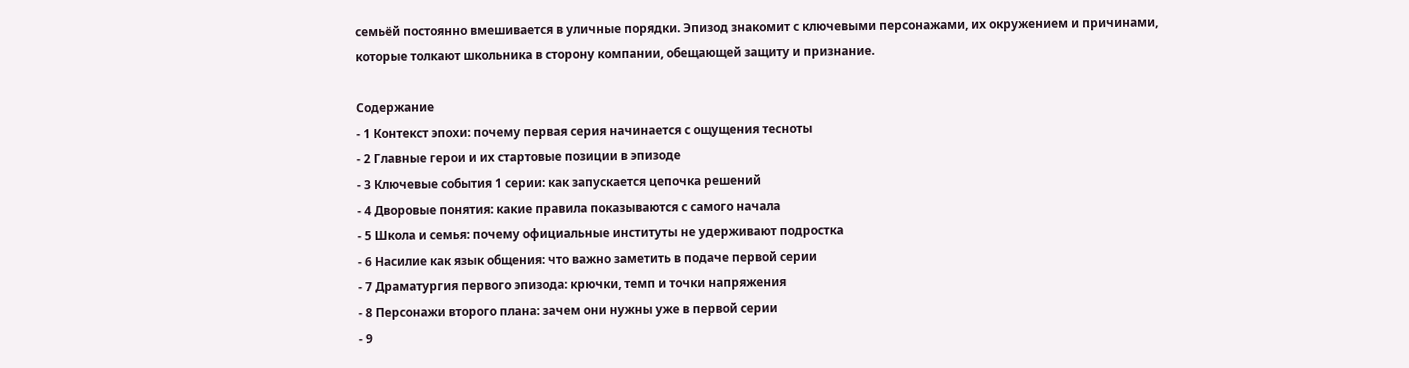семьёй постоянно вмешивается в уличные порядки. Эпизод знакомит с ключевыми персонажами, их окружением и причинами, которые толкают школьника в сторону компании, обещающей защиту и признание.

Содержание
- 1 Контекст эпохи: почему первая серия начинается с ощущения тесноты
- 2 Главные герои и их стартовые позиции в эпизоде
- 3 Ключевые события 1 серии: как запускается цепочка решений
- 4 Дворовые понятия: какие правила показываются с самого начала
- 5 Школа и семья: почему официальные институты не удерживают подростка
- 6 Насилие как язык общения: что важно заметить в подаче первой серии
- 7 Драматургия первого эпизода: крючки, темп и точки напряжения
- 8 Персонажи второго плана: зачем они нужны уже в первой серии
- 9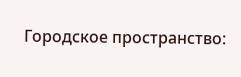Городское пространство: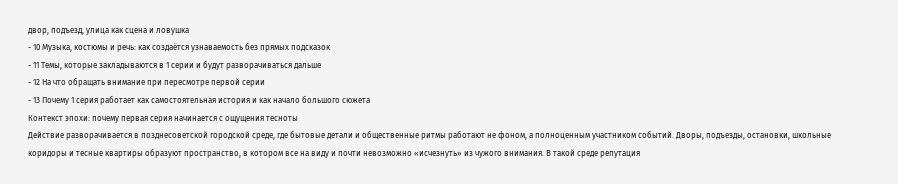двор, подъезд, улица как сцена и ловушка
- 10 Музыка, костюмы и речь: как создаётся узнаваемость без прямых подсказок
- 11 Темы, которые закладываются в 1 серии и будут разворачиваться дальше
- 12 На что обращать внимание при пересмотре первой серии
- 13 Почему 1 серия работает как самостоятельная история и как начало большого сюжета
Контекст эпохи: почему первая серия начинается с ощущения тесноты
Действие разворачивается в позднесоветской городской среде, где бытовые детали и общественные ритмы работают не фоном, а полноценным участником событий. Дворы, подъезды, остановки, школьные коридоры и тесные квартиры образуют пространство, в котором все на виду и почти невозможно «исчезнуть» из чужого внимания. В такой среде репутация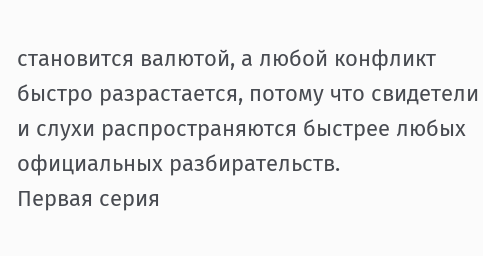становится валютой, а любой конфликт быстро разрастается, потому что свидетели и слухи распространяются быстрее любых официальных разбирательств.
Первая серия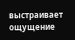выстраивает ощущение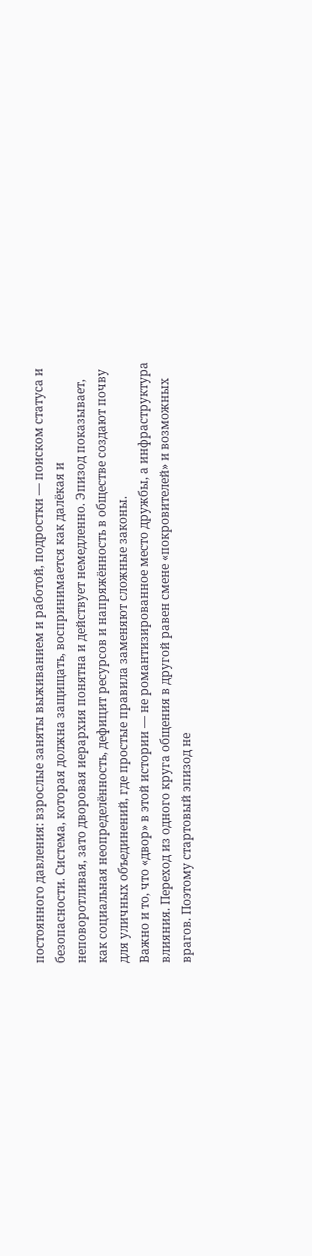постоянного давления: взрослые заняты выживанием и работой, подростки — поиском статуса и безопасности. Система, которая должна защищать, воспринимается как далёкая и неповоротливая, зато дворовая иерархия понятна и действует немедленно. Эпизод показывает, как социальная неопределённость, дефицит ресурсов и напряжённость в обществе создают почву для уличных объединений, где простые правила заменяют сложные законы.
Важно и то, что «двор» в этой истории — не романтизированное место дружбы, а инфраструктура влияния. Переход из одного круга общения в другой равен смене «покровителей» и возможных врагов. Поэтому стартовый эпизод не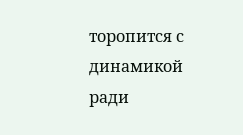торопится с динамикой ради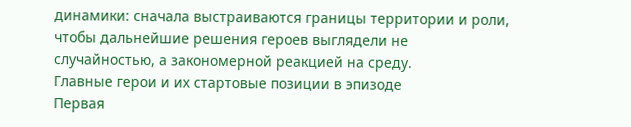динамики: сначала выстраиваются границы территории и роли, чтобы дальнейшие решения героев выглядели не случайностью, а закономерной реакцией на среду.
Главные герои и их стартовые позиции в эпизоде
Первая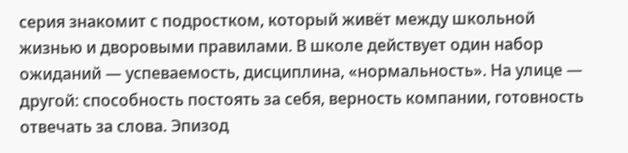серия знакомит с подростком, который живёт между школьной жизнью и дворовыми правилами. В школе действует один набор ожиданий — успеваемость, дисциплина, «нормальность». На улице — другой: способность постоять за себя, верность компании, готовность отвечать за слова. Эпизод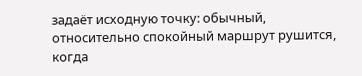задаёт исходную точку: обычный, относительно спокойный маршрут рушится, когда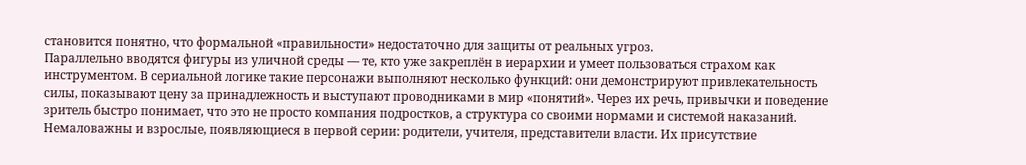становится понятно, что формальной «правильности» недостаточно для защиты от реальных угроз.
Параллельно вводятся фигуры из уличной среды — те, кто уже закреплён в иерархии и умеет пользоваться страхом как инструментом. В сериальной логике такие персонажи выполняют несколько функций: они демонстрируют привлекательность силы, показывают цену за принадлежность и выступают проводниками в мир «понятий». Через их речь, привычки и поведение зритель быстро понимает, что это не просто компания подростков, а структура со своими нормами и системой наказаний.
Немаловажны и взрослые, появляющиеся в первой серии: родители, учителя, представители власти. Их присутствие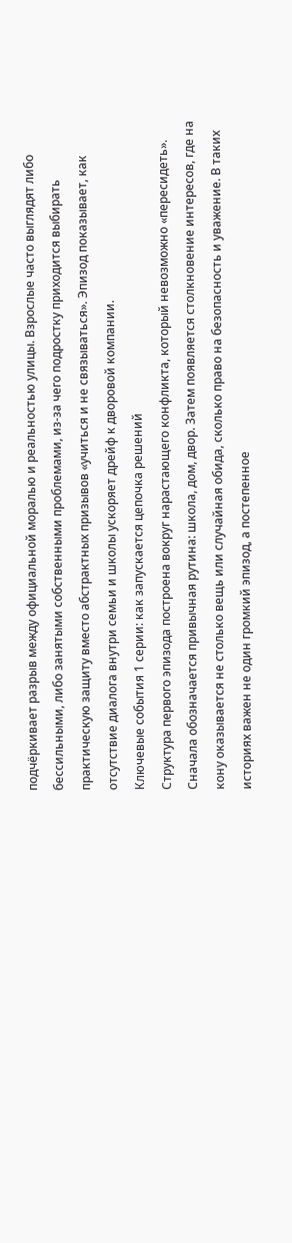подчёркивает разрыв между официальной моралью и реальностью улицы. Взрослые часто выглядят либо бессильными, либо занятыми собственными проблемами, из-за чего подростку приходится выбирать практическую защиту вместо абстрактных призывов «учиться и не связываться». Эпизод показывает, как отсутствие диалога внутри семьи и школы ускоряет дрейф к дворовой компании.
Ключевые события 1 серии: как запускается цепочка решений
Структура первого эпизода построена вокруг нарастающего конфликта, который невозможно «пересидеть». Сначала обозначается привычная рутина: школа, дом, двор. Затем появляется столкновение интересов, где на кону оказывается не столько вещь или случайная обида, сколько право на безопасность и уважение. В таких историях важен не один громкий эпизод, а постепенное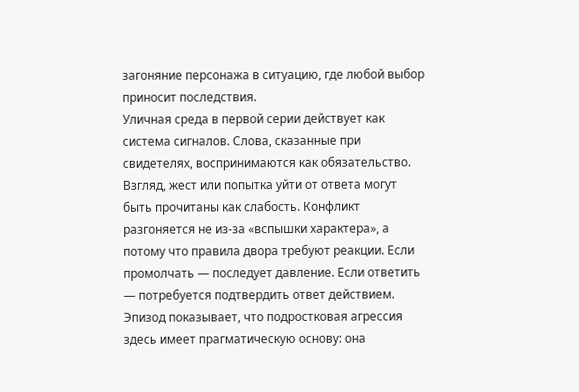загоняние персонажа в ситуацию, где любой выбор приносит последствия.
Уличная среда в первой серии действует как система сигналов. Слова, сказанные при свидетелях, воспринимаются как обязательство. Взгляд, жест или попытка уйти от ответа могут быть прочитаны как слабость. Конфликт разгоняется не из-за «вспышки характера», а потому что правила двора требуют реакции. Если промолчать — последует давление. Если ответить — потребуется подтвердить ответ действием. Эпизод показывает, что подростковая агрессия здесь имеет прагматическую основу: она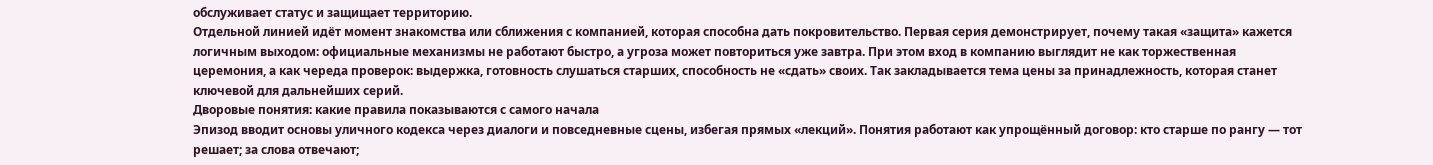обслуживает статус и защищает территорию.
Отдельной линией идёт момент знакомства или сближения с компанией, которая способна дать покровительство. Первая серия демонстрирует, почему такая «защита» кажется логичным выходом: официальные механизмы не работают быстро, а угроза может повториться уже завтра. При этом вход в компанию выглядит не как торжественная церемония, а как череда проверок: выдержка, готовность слушаться старших, способность не «сдать» своих. Так закладывается тема цены за принадлежность, которая станет ключевой для дальнейших серий.
Дворовые понятия: какие правила показываются с самого начала
Эпизод вводит основы уличного кодекса через диалоги и повседневные сцены, избегая прямых «лекций». Понятия работают как упрощённый договор: кто старше по рангу — тот решает; за слова отвечают;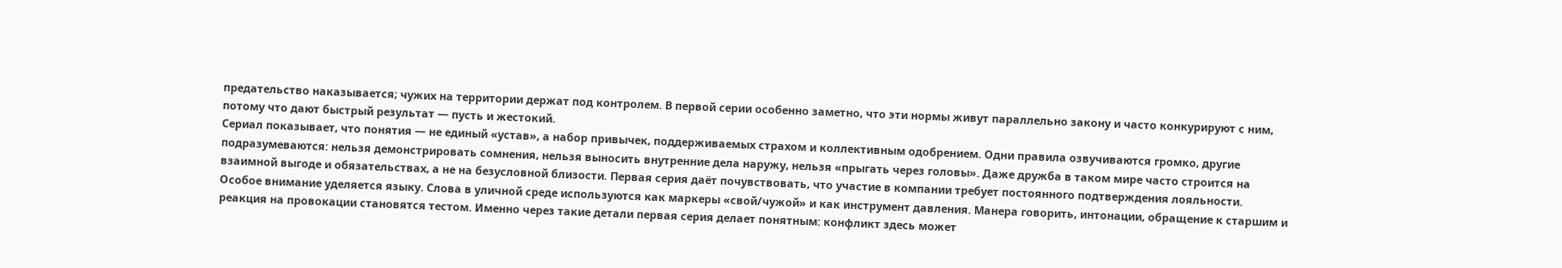предательство наказывается; чужих на территории держат под контролем. В первой серии особенно заметно, что эти нормы живут параллельно закону и часто конкурируют с ним, потому что дают быстрый результат — пусть и жестокий.
Сериал показывает, что понятия — не единый «устав», а набор привычек, поддерживаемых страхом и коллективным одобрением. Одни правила озвучиваются громко, другие подразумеваются: нельзя демонстрировать сомнения, нельзя выносить внутренние дела наружу, нельзя «прыгать через головы». Даже дружба в таком мире часто строится на взаимной выгоде и обязательствах, а не на безусловной близости. Первая серия даёт почувствовать, что участие в компании требует постоянного подтверждения лояльности.
Особое внимание уделяется языку. Слова в уличной среде используются как маркеры «свой/чужой» и как инструмент давления. Манера говорить, интонации, обращение к старшим и реакция на провокации становятся тестом. Именно через такие детали первая серия делает понятным: конфликт здесь может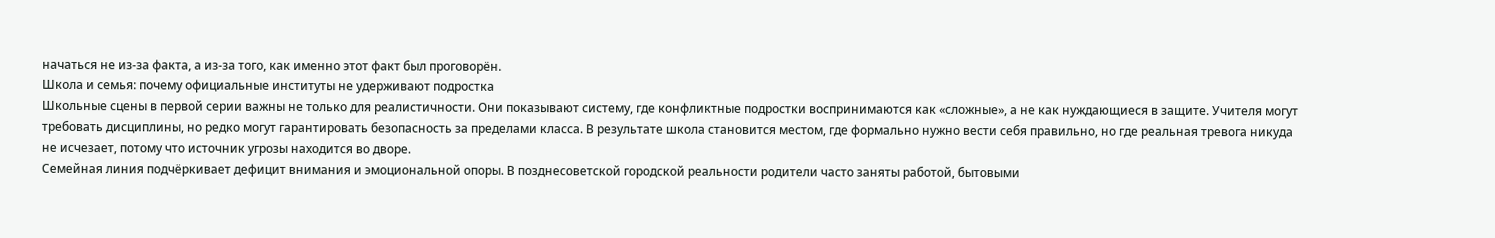начаться не из-за факта, а из-за того, как именно этот факт был проговорён.
Школа и семья: почему официальные институты не удерживают подростка
Школьные сцены в первой серии важны не только для реалистичности. Они показывают систему, где конфликтные подростки воспринимаются как «сложные», а не как нуждающиеся в защите. Учителя могут требовать дисциплины, но редко могут гарантировать безопасность за пределами класса. В результате школа становится местом, где формально нужно вести себя правильно, но где реальная тревога никуда не исчезает, потому что источник угрозы находится во дворе.
Семейная линия подчёркивает дефицит внимания и эмоциональной опоры. В позднесоветской городской реальности родители часто заняты работой, бытовыми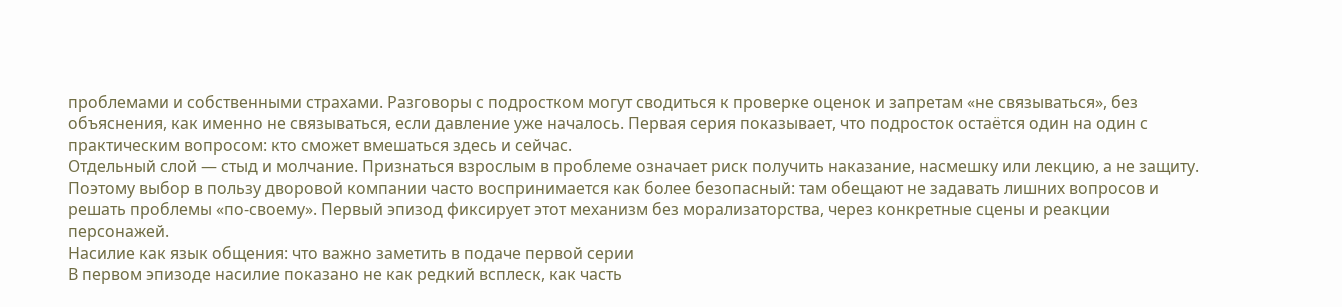проблемами и собственными страхами. Разговоры с подростком могут сводиться к проверке оценок и запретам «не связываться», без объяснения, как именно не связываться, если давление уже началось. Первая серия показывает, что подросток остаётся один на один с практическим вопросом: кто сможет вмешаться здесь и сейчас.
Отдельный слой — стыд и молчание. Признаться взрослым в проблеме означает риск получить наказание, насмешку или лекцию, а не защиту. Поэтому выбор в пользу дворовой компании часто воспринимается как более безопасный: там обещают не задавать лишних вопросов и решать проблемы «по-своему». Первый эпизод фиксирует этот механизм без морализаторства, через конкретные сцены и реакции персонажей.
Насилие как язык общения: что важно заметить в подаче первой серии
В первом эпизоде насилие показано не как редкий всплеск, как часть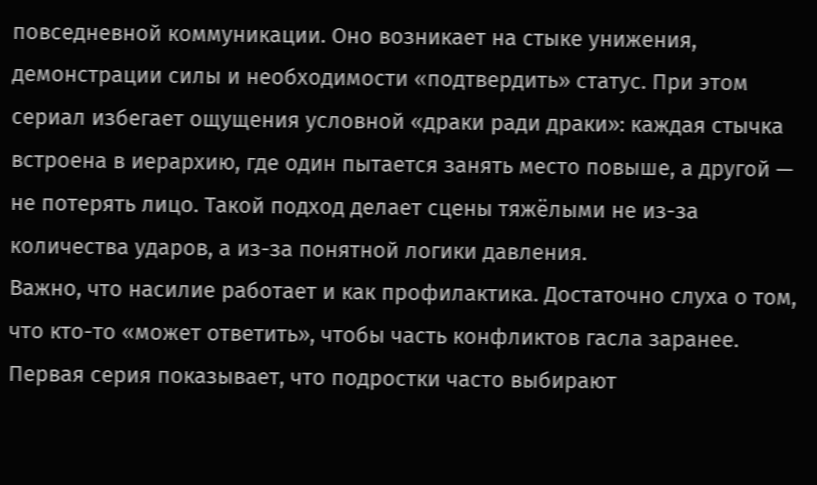повседневной коммуникации. Оно возникает на стыке унижения, демонстрации силы и необходимости «подтвердить» статус. При этом сериал избегает ощущения условной «драки ради драки»: каждая стычка встроена в иерархию, где один пытается занять место повыше, а другой — не потерять лицо. Такой подход делает сцены тяжёлыми не из-за количества ударов, а из-за понятной логики давления.
Важно, что насилие работает и как профилактика. Достаточно слуха о том, что кто-то «может ответить», чтобы часть конфликтов гасла заранее. Первая серия показывает, что подростки часто выбирают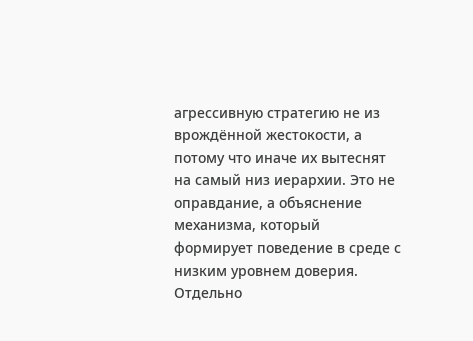агрессивную стратегию не из врождённой жестокости, а потому что иначе их вытеснят на самый низ иерархии. Это не оправдание, а объяснение механизма, который формирует поведение в среде с низким уровнем доверия.
Отдельно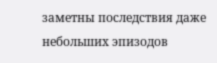заметны последствия даже небольших эпизодов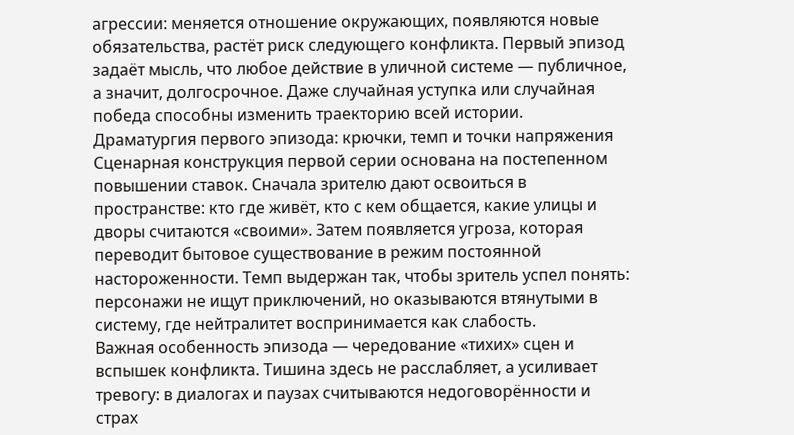агрессии: меняется отношение окружающих, появляются новые обязательства, растёт риск следующего конфликта. Первый эпизод задаёт мысль, что любое действие в уличной системе — публичное, а значит, долгосрочное. Даже случайная уступка или случайная победа способны изменить траекторию всей истории.
Драматургия первого эпизода: крючки, темп и точки напряжения
Сценарная конструкция первой серии основана на постепенном повышении ставок. Сначала зрителю дают освоиться в пространстве: кто где живёт, кто с кем общается, какие улицы и дворы считаются «своими». Затем появляется угроза, которая переводит бытовое существование в режим постоянной настороженности. Темп выдержан так, чтобы зритель успел понять: персонажи не ищут приключений, но оказываются втянутыми в систему, где нейтралитет воспринимается как слабость.
Важная особенность эпизода — чередование «тихих» сцен и вспышек конфликта. Тишина здесь не расслабляет, а усиливает тревогу: в диалогах и паузах считываются недоговорённости и страх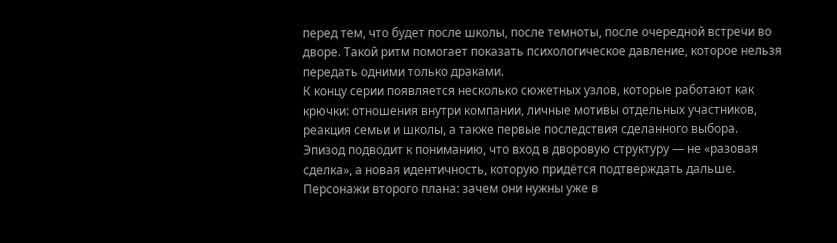перед тем, что будет после школы, после темноты, после очередной встречи во дворе. Такой ритм помогает показать психологическое давление, которое нельзя передать одними только драками.
К концу серии появляется несколько сюжетных узлов, которые работают как крючки: отношения внутри компании, личные мотивы отдельных участников, реакция семьи и школы, а также первые последствия сделанного выбора. Эпизод подводит к пониманию, что вход в дворовую структуру — не «разовая сделка», а новая идентичность, которую придётся подтверждать дальше.
Персонажи второго плана: зачем они нужны уже в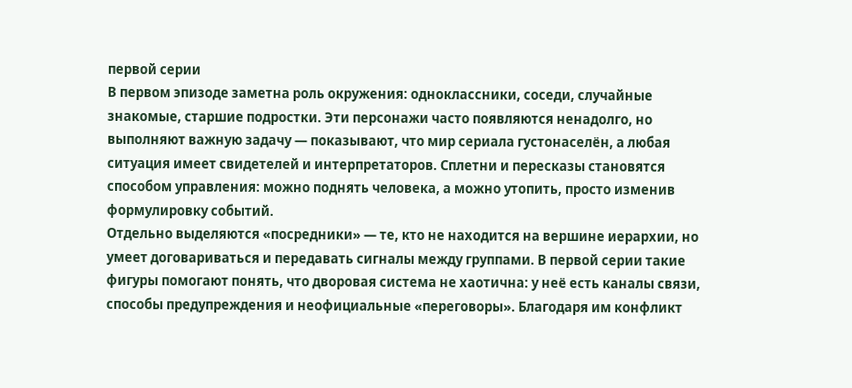первой серии
В первом эпизоде заметна роль окружения: одноклассники, соседи, случайные знакомые, старшие подростки. Эти персонажи часто появляются ненадолго, но выполняют важную задачу — показывают, что мир сериала густонаселён, а любая ситуация имеет свидетелей и интерпретаторов. Сплетни и пересказы становятся способом управления: можно поднять человека, а можно утопить, просто изменив формулировку событий.
Отдельно выделяются «посредники» — те, кто не находится на вершине иерархии, но умеет договариваться и передавать сигналы между группами. В первой серии такие фигуры помогают понять, что дворовая система не хаотична: у неё есть каналы связи, способы предупреждения и неофициальные «переговоры». Благодаря им конфликт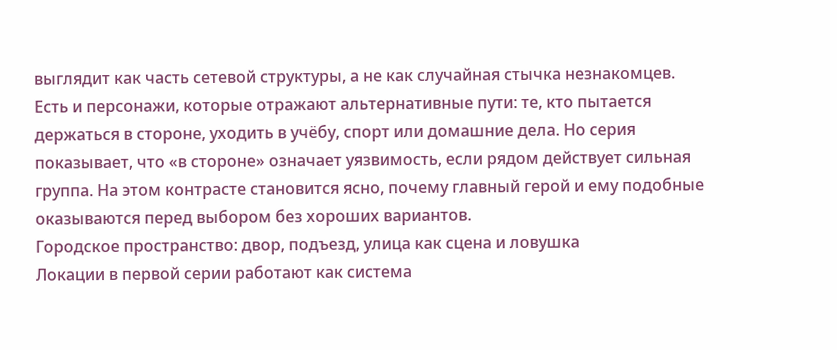выглядит как часть сетевой структуры, а не как случайная стычка незнакомцев.
Есть и персонажи, которые отражают альтернативные пути: те, кто пытается держаться в стороне, уходить в учёбу, спорт или домашние дела. Но серия показывает, что «в стороне» означает уязвимость, если рядом действует сильная группа. На этом контрасте становится ясно, почему главный герой и ему подобные оказываются перед выбором без хороших вариантов.
Городское пространство: двор, подъезд, улица как сцена и ловушка
Локации в первой серии работают как система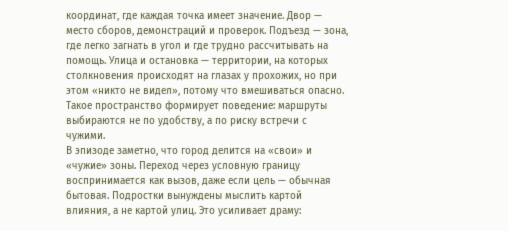координат, где каждая точка имеет значение. Двор — место сборов, демонстраций и проверок. Подъезд — зона, где легко загнать в угол и где трудно рассчитывать на помощь. Улица и остановка — территории, на которых столкновения происходят на глазах у прохожих, но при этом «никто не видел», потому что вмешиваться опасно. Такое пространство формирует поведение: маршруты выбираются не по удобству, а по риску встречи с чужими.
В эпизоде заметно, что город делится на «свои» и «чужие» зоны. Переход через условную границу воспринимается как вызов, даже если цель — обычная бытовая. Подростки вынуждены мыслить картой влияния, а не картой улиц. Это усиливает драму: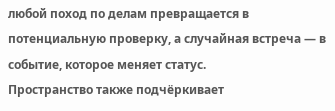любой поход по делам превращается в потенциальную проверку, а случайная встреча — в событие, которое меняет статус.
Пространство также подчёркивает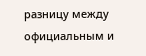разницу между официальным и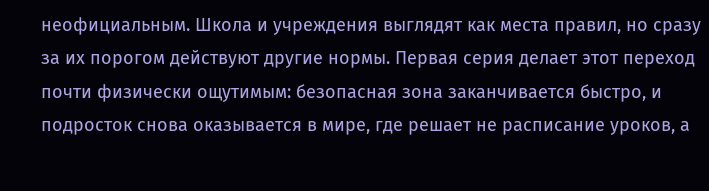неофициальным. Школа и учреждения выглядят как места правил, но сразу за их порогом действуют другие нормы. Первая серия делает этот переход почти физически ощутимым: безопасная зона заканчивается быстро, и подросток снова оказывается в мире, где решает не расписание уроков, а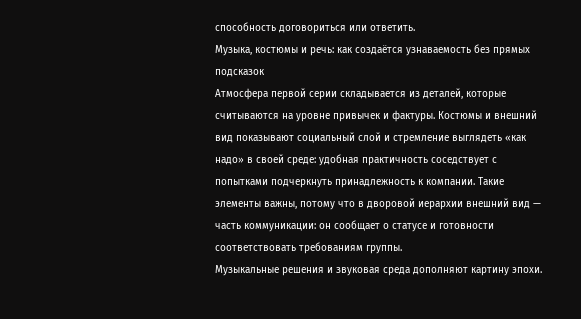способность договориться или ответить.
Музыка, костюмы и речь: как создаётся узнаваемость без прямых подсказок
Атмосфера первой серии складывается из деталей, которые считываются на уровне привычек и фактуры. Костюмы и внешний вид показывают социальный слой и стремление выглядеть «как надо» в своей среде: удобная практичность соседствует с попытками подчеркнуть принадлежность к компании. Такие элементы важны, потому что в дворовой иерархии внешний вид — часть коммуникации: он сообщает о статусе и готовности соответствовать требованиям группы.
Музыкальные решения и звуковая среда дополняют картину эпохи.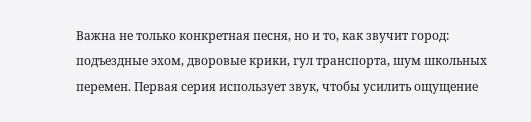Важна не только конкретная песня, но и то, как звучит город: подъездные эхом, дворовые крики, гул транспорта, шум школьных перемен. Первая серия использует звук, чтобы усилить ощущение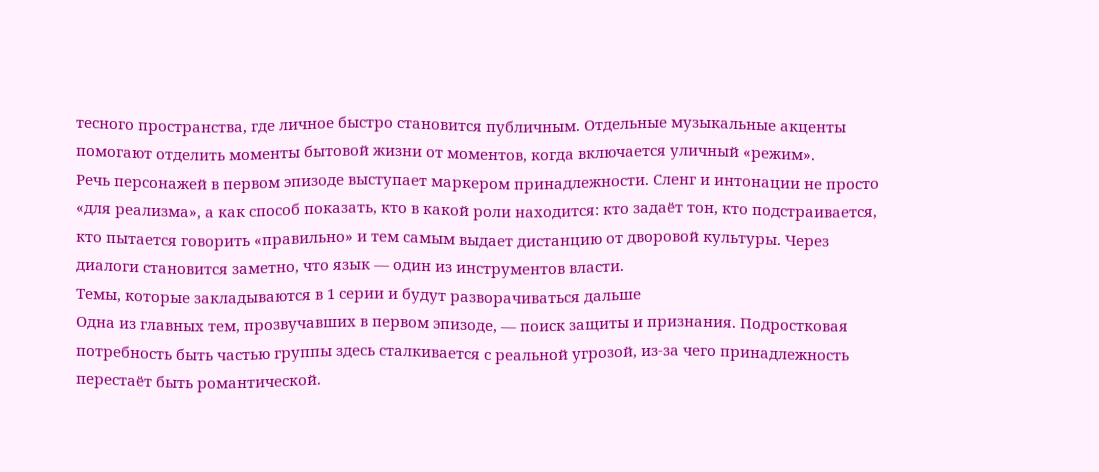тесного пространства, где личное быстро становится публичным. Отдельные музыкальные акценты помогают отделить моменты бытовой жизни от моментов, когда включается уличный «режим».
Речь персонажей в первом эпизоде выступает маркером принадлежности. Сленг и интонации не просто «для реализма», а как способ показать, кто в какой роли находится: кто задаёт тон, кто подстраивается, кто пытается говорить «правильно» и тем самым выдает дистанцию от дворовой культуры. Через диалоги становится заметно, что язык — один из инструментов власти.
Темы, которые закладываются в 1 серии и будут разворачиваться дальше
Одна из главных тем, прозвучавших в первом эпизоде, — поиск защиты и признания. Подростковая потребность быть частью группы здесь сталкивается с реальной угрозой, из-за чего принадлежность перестаёт быть романтической.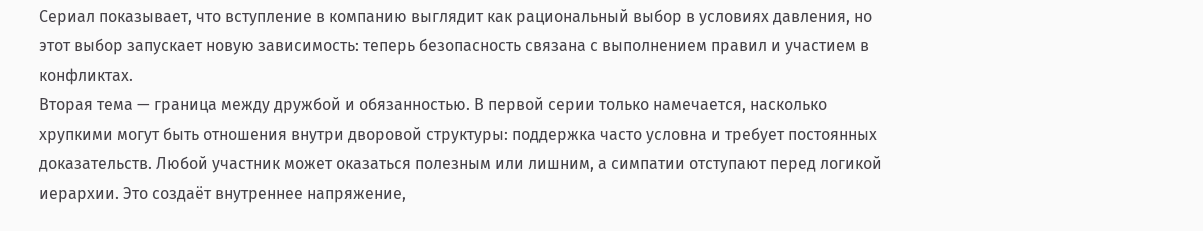Сериал показывает, что вступление в компанию выглядит как рациональный выбор в условиях давления, но этот выбор запускает новую зависимость: теперь безопасность связана с выполнением правил и участием в конфликтах.
Вторая тема — граница между дружбой и обязанностью. В первой серии только намечается, насколько хрупкими могут быть отношения внутри дворовой структуры: поддержка часто условна и требует постоянных доказательств. Любой участник может оказаться полезным или лишним, а симпатии отступают перед логикой иерархии. Это создаёт внутреннее напряжение,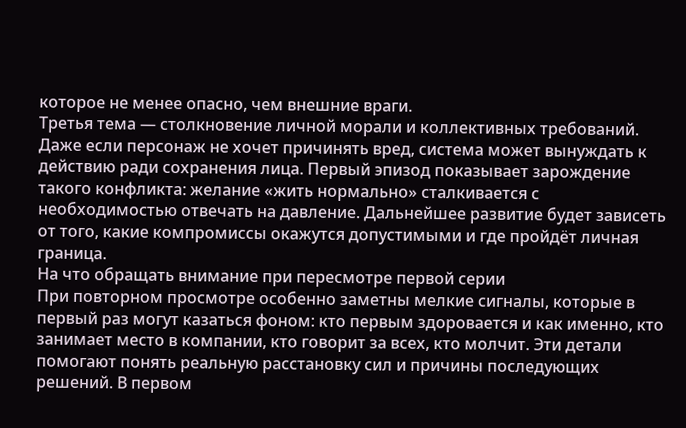которое не менее опасно, чем внешние враги.
Третья тема — столкновение личной морали и коллективных требований. Даже если персонаж не хочет причинять вред, система может вынуждать к действию ради сохранения лица. Первый эпизод показывает зарождение такого конфликта: желание «жить нормально» сталкивается с необходимостью отвечать на давление. Дальнейшее развитие будет зависеть от того, какие компромиссы окажутся допустимыми и где пройдёт личная граница.
На что обращать внимание при пересмотре первой серии
При повторном просмотре особенно заметны мелкие сигналы, которые в первый раз могут казаться фоном: кто первым здоровается и как именно, кто занимает место в компании, кто говорит за всех, кто молчит. Эти детали помогают понять реальную расстановку сил и причины последующих решений. В первом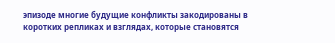эпизоде многие будущие конфликты закодированы в коротких репликах и взглядах, которые становятся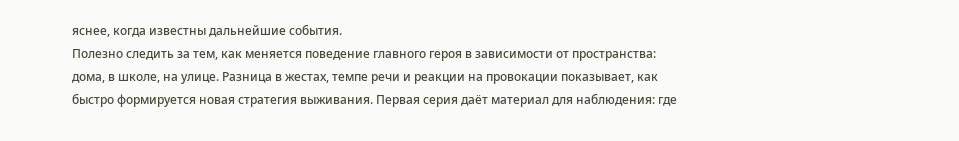яснее, когда известны дальнейшие события.
Полезно следить за тем, как меняется поведение главного героя в зависимости от пространства: дома, в школе, на улице. Разница в жестах, темпе речи и реакции на провокации показывает, как быстро формируется новая стратегия выживания. Первая серия даёт материал для наблюдения: где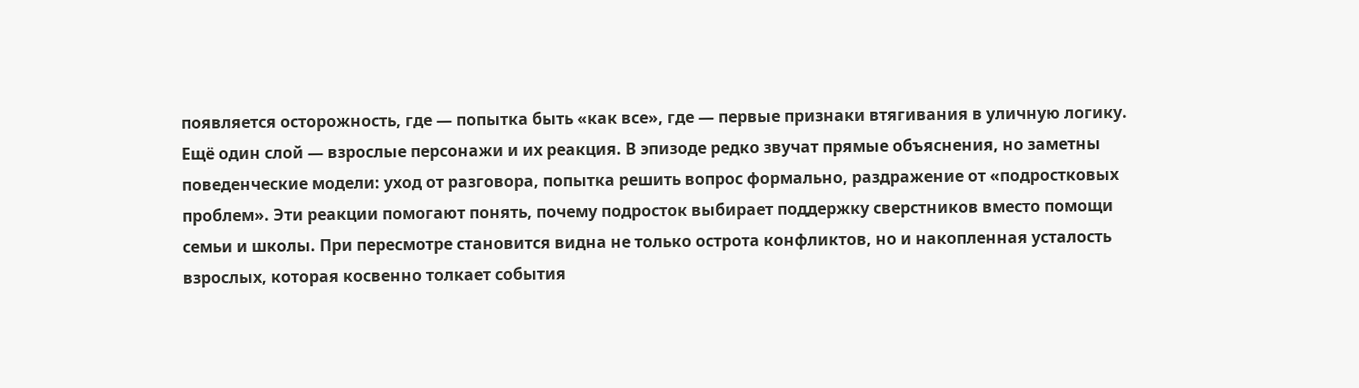появляется осторожность, где — попытка быть «как все», где — первые признаки втягивания в уличную логику.
Ещё один слой — взрослые персонажи и их реакция. В эпизоде редко звучат прямые объяснения, но заметны поведенческие модели: уход от разговора, попытка решить вопрос формально, раздражение от «подростковых проблем». Эти реакции помогают понять, почему подросток выбирает поддержку сверстников вместо помощи семьи и школы. При пересмотре становится видна не только острота конфликтов, но и накопленная усталость взрослых, которая косвенно толкает события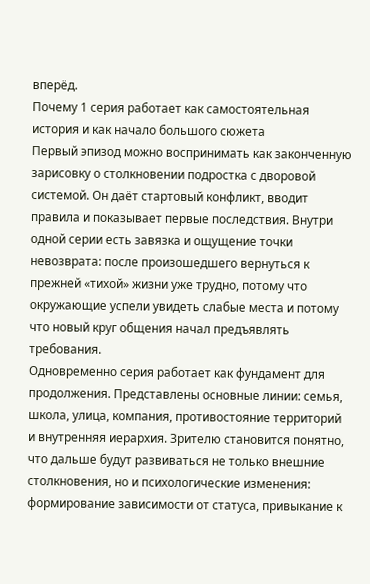вперёд.
Почему 1 серия работает как самостоятельная история и как начало большого сюжета
Первый эпизод можно воспринимать как законченную зарисовку о столкновении подростка с дворовой системой. Он даёт стартовый конфликт, вводит правила и показывает первые последствия. Внутри одной серии есть завязка и ощущение точки невозврата: после произошедшего вернуться к прежней «тихой» жизни уже трудно, потому что окружающие успели увидеть слабые места и потому что новый круг общения начал предъявлять требования.
Одновременно серия работает как фундамент для продолжения. Представлены основные линии: семья, школа, улица, компания, противостояние территорий и внутренняя иерархия. Зрителю становится понятно, что дальше будут развиваться не только внешние столкновения, но и психологические изменения: формирование зависимости от статуса, привыкание к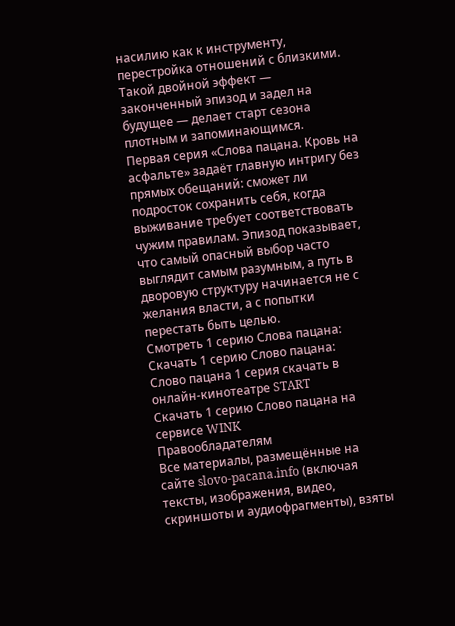насилию как к инструменту, перестройка отношений с близкими. Такой двойной эффект — законченный эпизод и задел на будущее — делает старт сезона плотным и запоминающимся.
Первая серия «Слова пацана. Кровь на асфальте» задаёт главную интригу без прямых обещаний: сможет ли подросток сохранить себя, когда выживание требует соответствовать чужим правилам. Эпизод показывает, что самый опасный выбор часто выглядит самым разумным, а путь в дворовую структуру начинается не с желания власти, а с попытки перестать быть целью.
Смотреть 1 серию Слова пацана:
Скачать 1 серию Слово пацана:
Слово пацана 1 серия скачать в онлайн-кинотеатре START
Скачать 1 серию Слово пацана на сервисе WINK
Правообладателям
Все материалы, размещённые на сайте slovo-pacana.info (включая тексты, изображения, видео, скриншоты и аудиофрагменты), взяты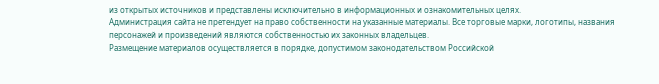из открытых источников и представлены исключительно в информационных и ознакомительных целях.
Администрация сайта не претендует на право собственности на указанные материалы. Все торговые марки, логотипы, названия персонажей и произведений являются собственностью их законных владельцев.
Размещение материалов осуществляется в порядке, допустимом законодательством Российской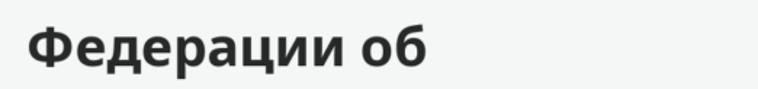Федерации об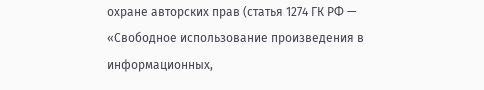охране авторских прав (статья 1274 ГК РФ — «Свободное использование произведения в информационных,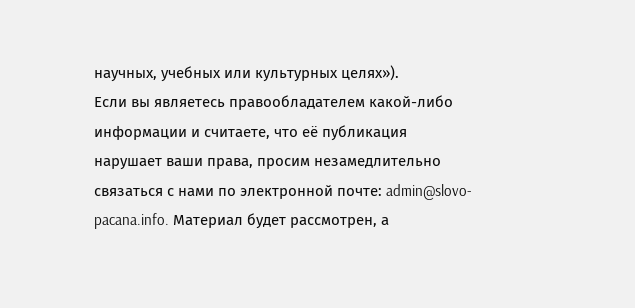научных, учебных или культурных целях»).
Если вы являетесь правообладателем какой-либо информации и считаете, что её публикация нарушает ваши права, просим незамедлительно связаться с нами по электронной почте: admin@slovo-pacana.info. Материал будет рассмотрен, а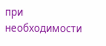при необходимости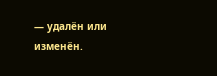— удалён или изменён.